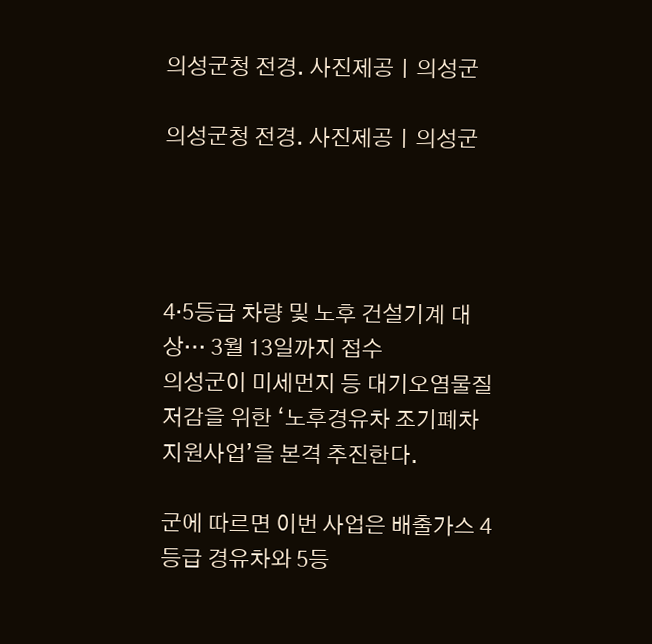의성군청 전경. 사진제공ㅣ의성군

의성군청 전경. 사진제공ㅣ의성군




4·5등급 차량 및 노후 건설기계 대상… 3월 13일까지 접수
의성군이 미세먼지 등 대기오염물질 저감을 위한 ‘노후경유차 조기폐차 지원사업’을 본격 추진한다.

군에 따르면 이번 사업은 배출가스 4등급 경유차와 5등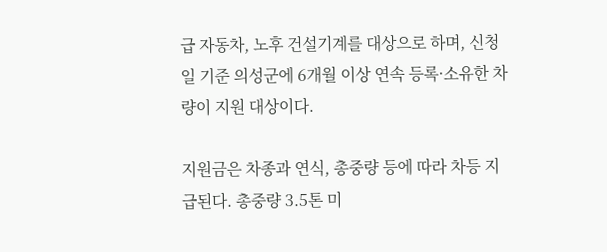급 자동차, 노후 건설기계를 대상으로 하며, 신청일 기준 의성군에 6개월 이상 연속 등록·소유한 차량이 지원 대상이다.

지원금은 차종과 연식, 총중량 등에 따라 차등 지급된다. 총중량 3.5톤 미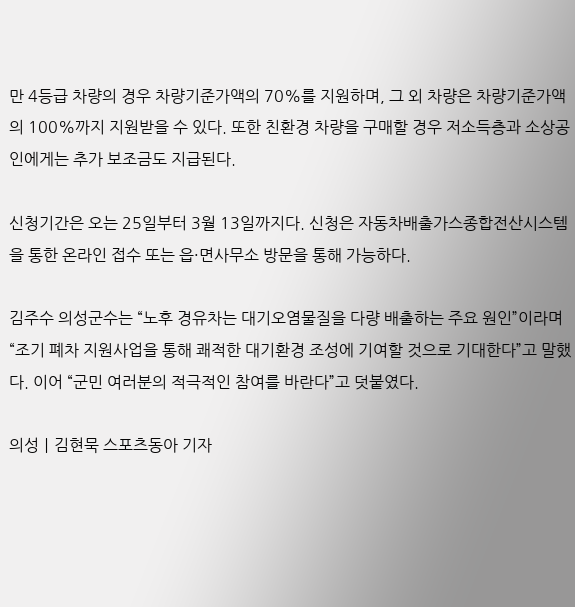만 4등급 차량의 경우 차량기준가액의 70%를 지원하며, 그 외 차량은 차량기준가액의 100%까지 지원받을 수 있다. 또한 친환경 차량을 구매할 경우 저소득층과 소상공인에게는 추가 보조금도 지급된다.

신청기간은 오는 25일부터 3월 13일까지다. 신청은 자동차배출가스종합전산시스템을 통한 온라인 접수 또는 읍·면사무소 방문을 통해 가능하다.

김주수 의성군수는 “노후 경유차는 대기오염물질을 다량 배출하는 주요 원인”이라며 “조기 폐차 지원사업을 통해 쾌적한 대기환경 조성에 기여할 것으로 기대한다”고 말했다. 이어 “군민 여러분의 적극적인 참여를 바란다”고 덧붙였다.

의성ㅣ김현묵 스포츠동아 기자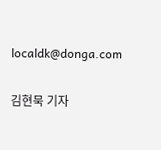localdk@donga.com


김현묵 기자